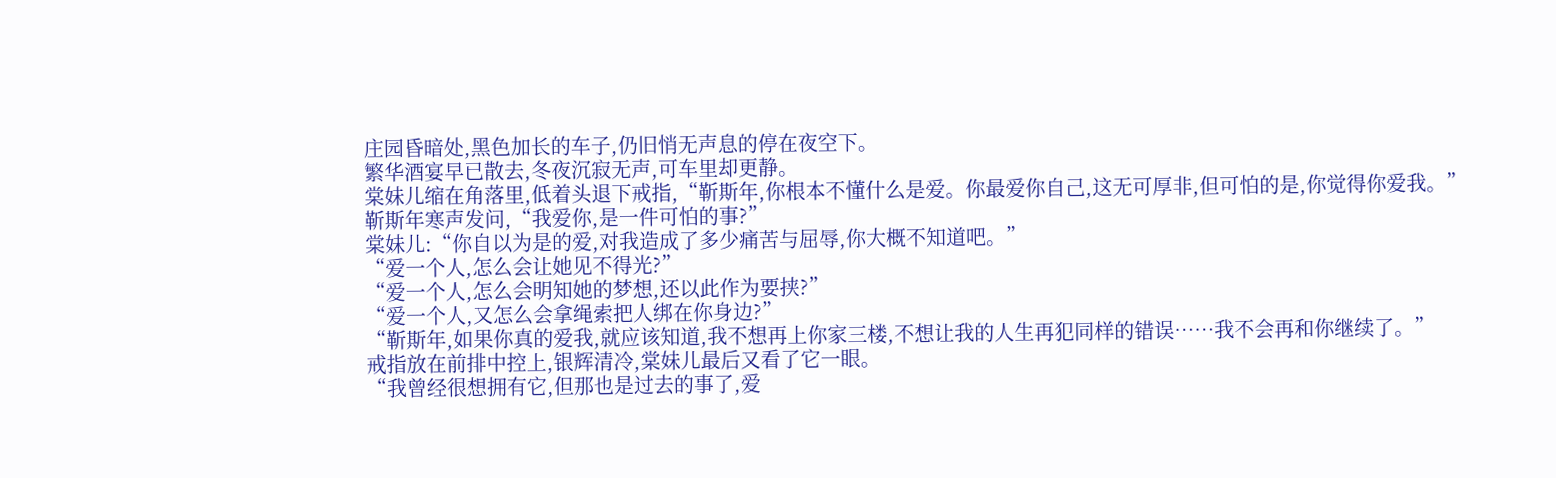庄园昏暗处,黑色加长的车子,仍旧悄无声息的停在夜空下。
繁华酒宴早已散去,冬夜沉寂无声,可车里却更静。
棠妹儿缩在角落里,低着头退下戒指,“靳斯年,你根本不懂什么是爱。你最爱你自己,这无可厚非,但可怕的是,你觉得你爱我。”
靳斯年寒声发问,“我爱你,是一件可怕的事?”
棠妹儿:“你自以为是的爱,对我造成了多少痛苦与屈辱,你大概不知道吧。”
“爱一个人,怎么会让她见不得光?”
“爱一个人,怎么会明知她的梦想,还以此作为要挟?”
“爱一个人,又怎么会拿绳索把人绑在你身边?”
“靳斯年,如果你真的爱我,就应该知道,我不想再上你家三楼,不想让我的人生再犯同样的错误……我不会再和你继续了。”
戒指放在前排中控上,银辉清冷,棠妹儿最后又看了它一眼。
“我曾经很想拥有它,但那也是过去的事了,爱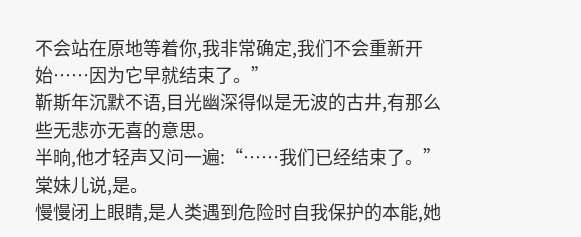不会站在原地等着你,我非常确定,我们不会重新开始……因为它早就结束了。”
靳斯年沉默不语,目光幽深得似是无波的古井,有那么些无悲亦无喜的意思。
半晌,他才轻声又问一遍:“……我们已经结束了。”
棠妹儿说,是。
慢慢闭上眼睛,是人类遇到危险时自我保护的本能,她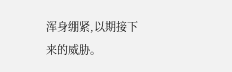浑身绷紧,以期接下来的威胁。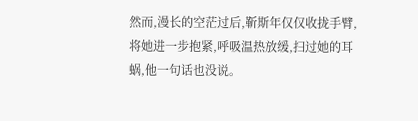然而,漫长的空茫过后,靳斯年仅仅收拢手臂,将她进一步抱紧,呼吸温热放缓,扫过她的耳蜗,他一句话也没说。